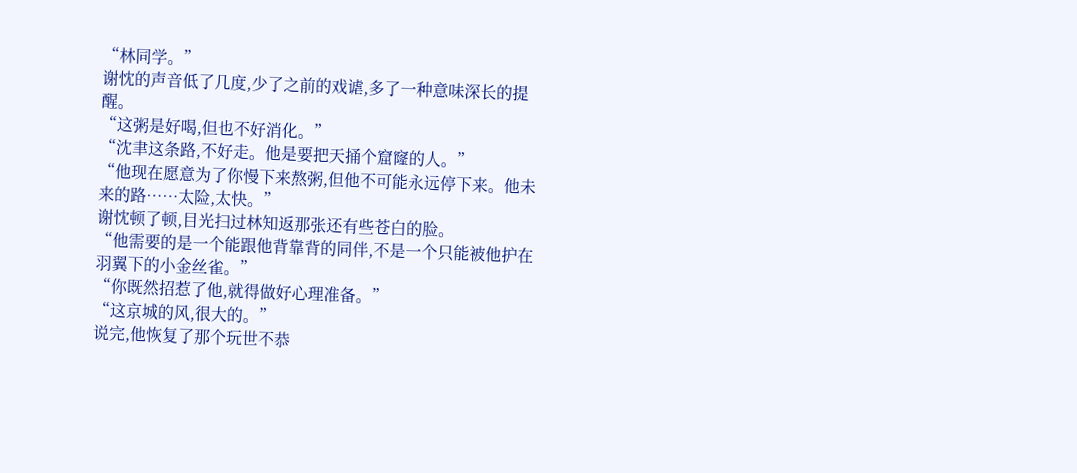“林同学。”
谢忱的声音低了几度,少了之前的戏谑,多了一种意味深长的提醒。
“这粥是好喝,但也不好消化。”
“沈聿这条路,不好走。他是要把天捅个窟窿的人。”
“他现在愿意为了你慢下来熬粥,但他不可能永远停下来。他未来的路……太险,太快。”
谢忱顿了顿,目光扫过林知返那张还有些苍白的脸。
“他需要的是一个能跟他背靠背的同伴,不是一个只能被他护在羽翼下的小金丝雀。”
“你既然招惹了他,就得做好心理准备。”
“这京城的风,很大的。”
说完,他恢复了那个玩世不恭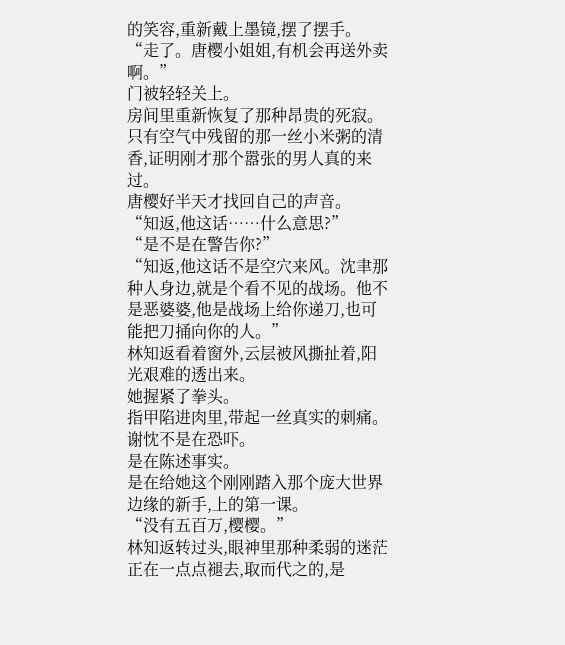的笑容,重新戴上墨镜,摆了摆手。
“走了。唐樱小姐姐,有机会再送外卖啊。”
门被轻轻关上。
房间里重新恢复了那种昂贵的死寂。
只有空气中残留的那一丝小米粥的清香,证明刚才那个嚣张的男人真的来过。
唐樱好半天才找回自己的声音。
“知返,他这话……什么意思?”
“是不是在警告你?”
“知返,他这话不是空穴来风。沈聿那种人身边,就是个看不见的战场。他不是恶婆婆,他是战场上给你递刀,也可能把刀捅向你的人。”
林知返看着窗外,云层被风撕扯着,阳光艰难的透出来。
她握紧了拳头。
指甲陷进肉里,带起一丝真实的刺痛。
谢忱不是在恐吓。
是在陈述事实。
是在给她这个刚刚踏入那个庞大世界边缘的新手,上的第一课。
“没有五百万,樱樱。”
林知返转过头,眼神里那种柔弱的迷茫正在一点点褪去,取而代之的,是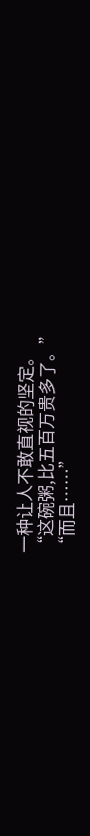一种让人不敢直视的坚定。
“这碗粥,比五百万贵多了。”
“而且……”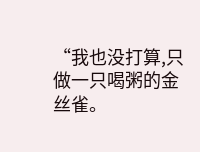“我也没打算,只做一只喝粥的金丝雀。